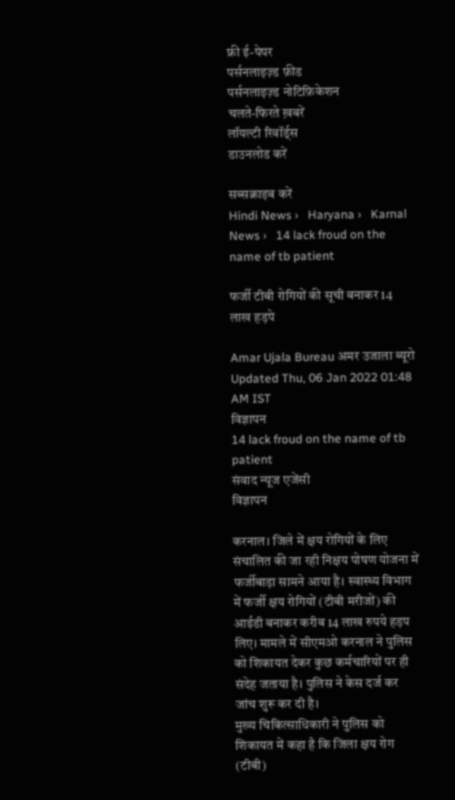फ्री ई-पेपर
पर्सनलाइज़्ड फ़ीड
पर्सनलाइज़्ड नोटिफ़िकेशन
चलते-फिरते ख़बरें
लॉयल्टी रिवॉर्ड्स
डाउनलोड करें

सब्सक्राइब करें
Hindi News ›   Haryana ›   Karnal News ›   14 lack froud on the name of tb patient

फर्जी टीबी रोगियों की सूची बनाकर 14 लाख हड़पे

Amar Ujala Bureau अमर उजाला ब्यूरो
Updated Thu, 06 Jan 2022 01:48 AM IST
विज्ञापन
14 lack froud on the name of tb patient
संवाद न्यूज एजेंसी
विज्ञापन

करनाल। जिले में क्षय रोगियों के लिए संचालित की जा रही निक्षय पोषण योजना में फर्जीबाड़ा सामने आया है। स्वास्थ्य विभाग में फर्जी क्षय रोगियों (टीबी मरीजों) की आईडी बनाकर करीब 14 लाख रुपये हड़प लिए। मामले में सीएमओ करनाल ने पुलिस को शिकायत देकर कुछ कर्मचारियों पर ही संदेह जताया है। पुलिस ने केस दर्ज कर जांच शुरू कर दी है।
मुख्य चिकित्साधिकारी ने पुलिस को शिकायत में कहा है कि जिला क्षय रोग (टीबी)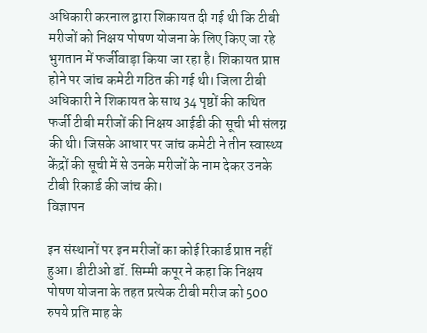अधिकारी करनाल द्वारा शिकायत दी गई थी कि टीबी मरीजों को निक्षय पोषण योजना के लिए किए जा रहे भुगतान में फर्जीवाड़ा किया जा रहा है। शिकायत प्राप्त होने पर जांच कमेटी गठित की गई थी। जिला टीबी अधिकारी ने शिकायत के साथ 34 पृष्ठों की कथित फर्जी टीबी मरीजों की निक्षय आईडी की सूची भी संलग्न की थी। जिसके आधार पर जांच कमेटी ने तीन स्वास्थ्य केंद्रों की सूची में से उनके मरीजों के नाम देकर उनके टीबी रिकार्ड की जांच की।
विज्ञापन

इन संस्थानों पर इन मरीजों का कोई रिकार्ड प्राप्त नहीं हुआ। डीटीओ डॉ. सिम्मी कपूर ने कहा कि निक्षय पोषण योजना के तहत प्रत्येक टीबी मरीज को 500 रुपये प्रति माह के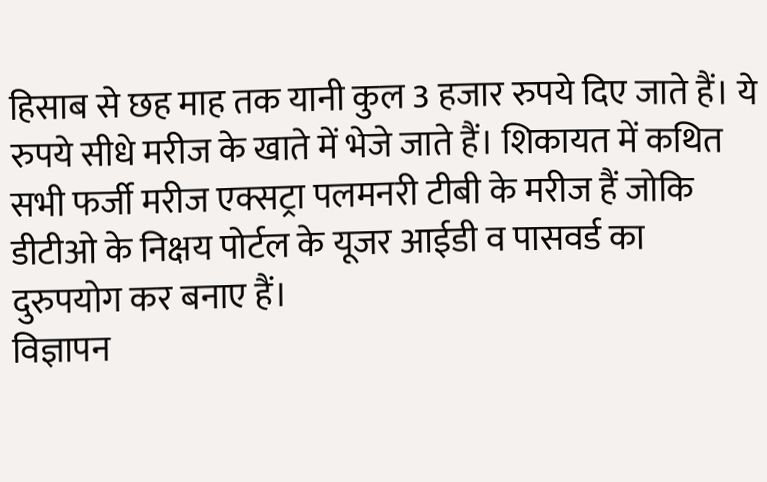हिसाब से छह माह तक यानी कुल 3 हजार रुपये दिए जाते हैं। ये रुपये सीधे मरीज के खाते में भेजे जाते हैं। शिकायत में कथित सभी फर्जी मरीज एक्सट्रा पलमनरी टीबी के मरीज हैं जोकि डीटीओ के निक्षय पोर्टल के यूजर आईडी व पासवर्ड का दुरुपयोग कर बनाए हैं।
विज्ञापन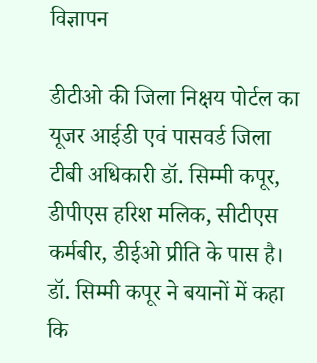विज्ञापन

डीटीओ की जिला निक्षय पोर्टल का यूजर आईडी एवं पासवर्ड जिला टीबी अधिकारी डॉ. सिम्मी कपूर, डीपीएस हरिश मलिक, सीटीएस कर्मबीर, डीईओ प्रीति के पास है। डॉ. सिम्मी कपूर ने बयानों में कहा कि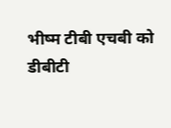भीष्म टीबी एचबी को डीबीटी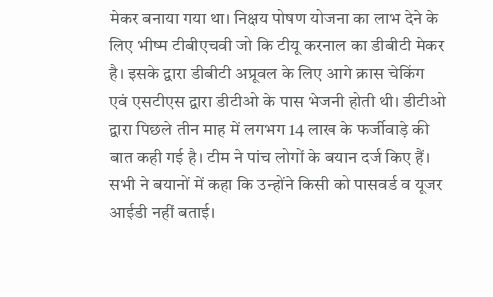मेकर बनाया गया था। निक्षय पोषण योजना का लाभ देने के लिए भीष्म टीबीएचवी जो कि टीयू करनाल का डीबीटी मेकर है। इसके द्वारा डीबीटी अप्रूवल के लिए आगे क्रास चेकिंग एवं एसटीएस द्वारा डीटीओ के पास भेजनी होती थी। डीटीओ द्वारा पिछले तीन माह में लगभग 14 लाख के फर्जीवाड़े की बात कही गई है। टीम ने पांच लोगों के बयान दर्ज किए हैं। सभी ने बयानों में कहा कि उन्होंने किसी को पासवर्ड व यूजर आईडी नहीं बताई।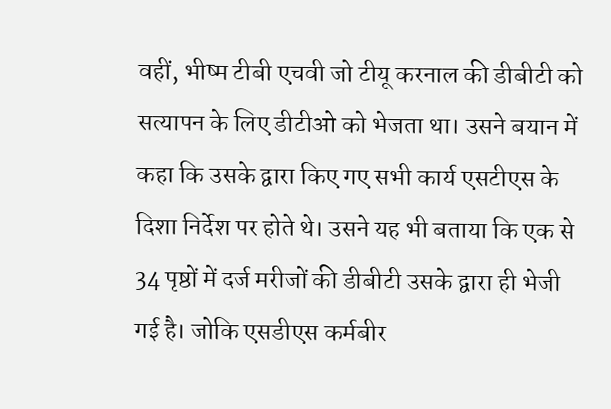वहीं, भीष्म टीबी एचवी जो टीयू करनाल की डीबीटी को सत्यापन के लिए डीटीओ को भेजता था। उसने बयान में कहा कि उसके द्वारा किए गए सभी कार्य एसटीएस के दिशा निर्देश पर होते थे। उसने यह भी बताया कि एक से 34 पृष्ठों में दर्ज मरीजों की डीबीटी उसके द्वारा ही भेजी गई है। जोकि एसडीएस कर्मबीर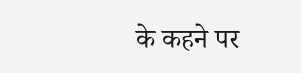के कहने पर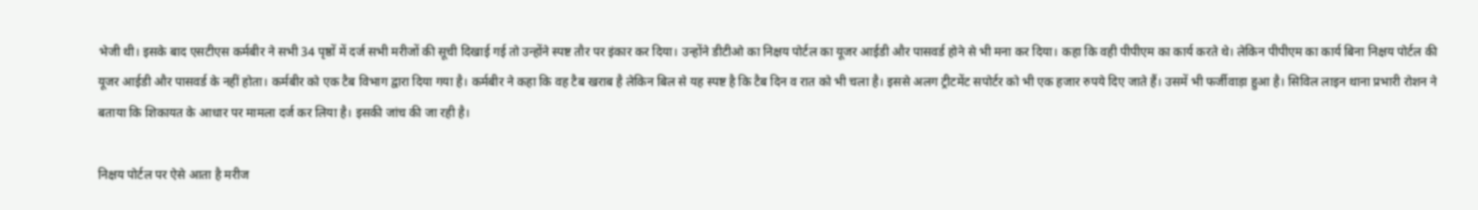भेजी थी। इसके बाद एसटीएस कर्मबीर ने सभी 34 पृष्ठों में दर्ज सभी मरीजों की सूची दिखाई गई तो उन्होंने स्पष्ट तौर पर इंकार कर दिया। उन्होंने डीटीओ का निक्षय पोर्टल का यूजर आईडी और पासवर्ड होने से भी मना कर दिया। कहा कि वही पीपीएम का कार्य करते थे। लेकिन पीपीएम का कार्य बिना निक्षय पोर्टल की यूजर आईडी और पासवर्ड के नहीं होता। कर्मबीर को एक टैब विभाग द्वारा दिया गया है। कर्मबीर ने कहा कि वह टैब खराब है लेकिन बिल से यह स्पष्ट है कि टैब दिन व रात को भी चला है। इससे अलग ट्रीटमेंट सपोर्टर को भी एक हजार रुपये दिए जाते हैं। उसमें भी फर्जीवाड़ा हुआ है। सिविल लाइन थाना प्रभारी रोशन ने बताया कि शिकायत के आधार पर मामला दर्ज कर लिया है। इसकी जांच की जा रही है।

निक्षय पोर्टल पर ऐसे आता है मरीज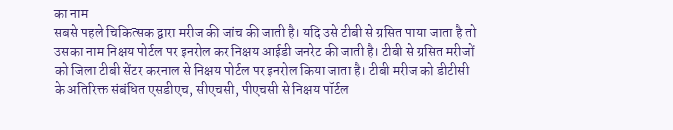का नाम
सबसे पहले चिकित्सक द्वारा मरीज की जांच की जाती है। यदि उसे टीबी से ग्रसित पाया जाता है तो उसका नाम निक्षय पोर्टल पर इनरोल कर निक्षय आईडी जनरेट की जाती है। टीबी से ग्रसित मरीजों को जिला टीबी सेंटर करनाल से निक्षय पोर्टल पर इनरोल किया जाता है। टीबी मरीज को डीटीसी के अतिरिक्त संबंधित एसडीएच, सीएचसी, पीएचसी से निक्षय पॉर्टल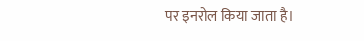पर इनरोल किया जाता है।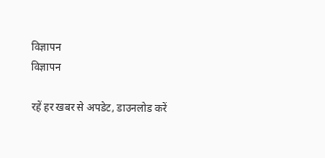विज्ञापन
विज्ञापन

रहें हर खबर से अपडेट, डाउनलोड करें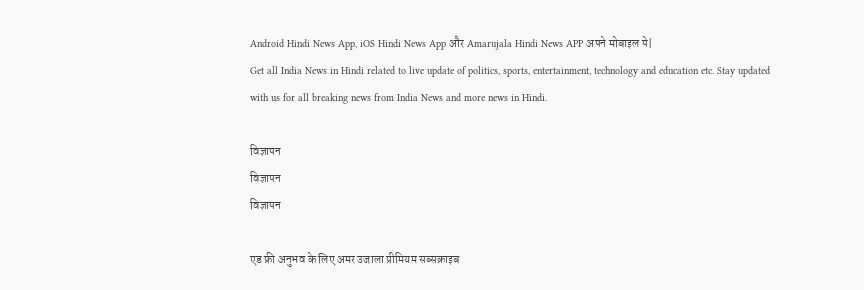Android Hindi News App, iOS Hindi News App और Amarujala Hindi News APP अपने मोबाइल पे|
Get all India News in Hindi related to live update of politics, sports, entertainment, technology and education etc. Stay updated with us for all breaking news from India News and more news in Hindi.

विज्ञापन
विज्ञापन
विज्ञापन

एड फ्री अनुभव के लिए अमर उजाला प्रीमियम सब्सक्राइब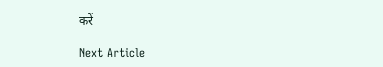करें

Next Article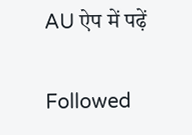AU ऐप में पढ़ें

Followed